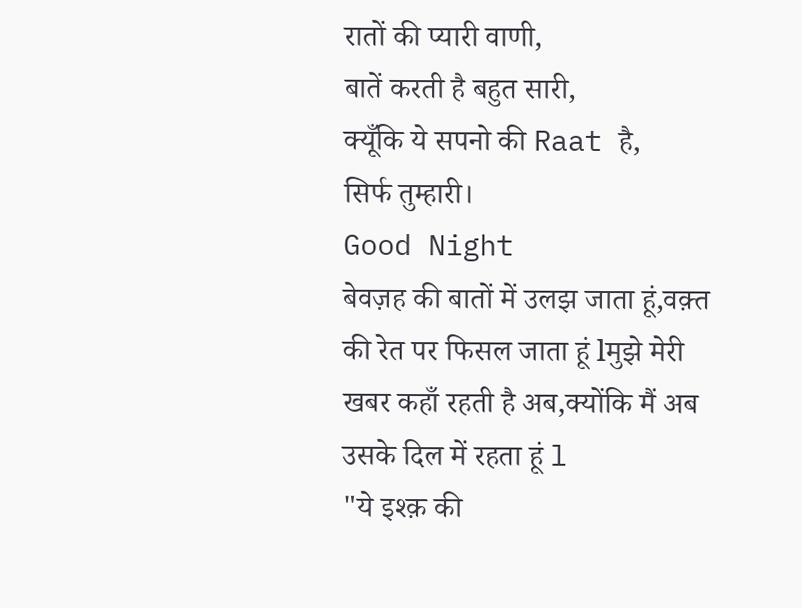रातों की प्यारी वाणी,
बातें करती है बहुत सारी,
क्यूँकि ये सपनो की Raat है,
सिर्फ तुम्हारी।
Good Night
बेवज़ह की बातों में उलझ जाता हूं,वक़्त की रेत पर फिसल जाता हूं lमुझे मेरी खबर कहाँ रहती है अब,क्योंकि मैं अब उसके दिल में रहता हूं l
"ये इश्क़ की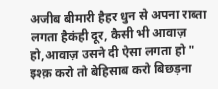अजीब बीमारी हैहर धुन से अपना राब्ता लगता हैकंही दूर, कैसी भी आवाज़ हो,आवाज़ उसने दी ऐसा लगता हो "
इश्क़ करो तो बेहिसाब करो बिछड़ना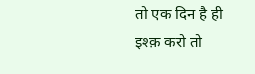तो एक दिन है ही
इश्क़ करो तो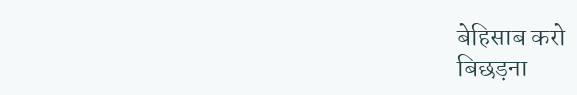बेहिसाब करो
बिछड़ना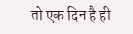तो एक दिन है ही